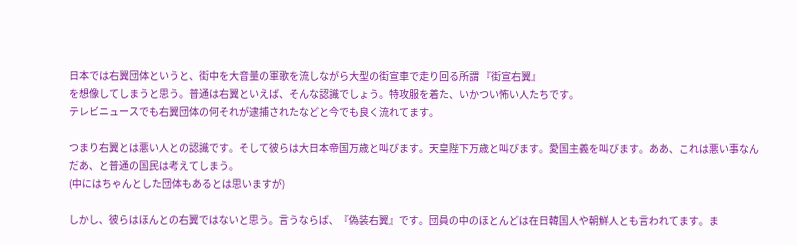日本では右翼団体というと、街中を大音量の軍歌を流しながら大型の街宣車で走り回る所謂 『街宣右翼』
を想像してしまうと思う。普通は右翼といえば、そんな認識でしょう。特攻服を着た、いかつい怖い人たちです。
テレビニュースでも右翼団体の何それが逮捕されたなどと今でも良く流れてます。

つまり右翼とは悪い人との認識です。そして彼らは大日本帝国万歳と叫びます。天皇陛下万歳と叫びます。愛国主義を叫びます。ああ、これは悪い事なんだあ、と普通の国民は考えてしまう。
(中にはちゃんとした団体もあるとは思いますが)

しかし、彼らはほんとの右翼ではないと思う。言うならば、『偽装右翼』です。団員の中のほとんどは在日韓国人や朝鮮人とも言われてます。ま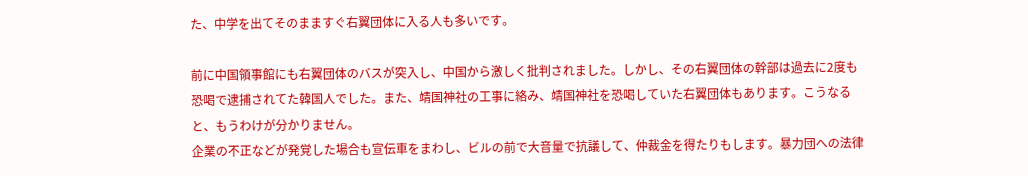た、中学を出てそのまますぐ右翼団体に入る人も多いです。

前に中国領事館にも右翼団体のバスが突入し、中国から激しく批判されました。しかし、その右翼団体の幹部は過去に2度も恐喝で逮捕されてた韓国人でした。また、靖国神社の工事に絡み、靖国神社を恐喝していた右翼団体もあります。こうなると、もうわけが分かりません。
企業の不正などが発覚した場合も宣伝車をまわし、ビルの前で大音量で抗議して、仲裁金を得たりもします。暴力団への法律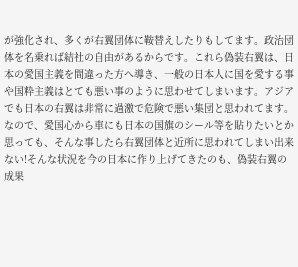が強化され、多くが右翼団体に鞍替えしたりもしてます。政治団体を名乗れば結社の自由があるからです。これら偽装右翼は、日本の愛国主義を間違った方へ導き、一般の日本人に国を愛する事や国粋主義はとても悪い事のように思わせてしまいます。アジアでも日本の右翼は非常に過激で危険で悪い集団と思われてます。
なので、愛国心から車にも日本の国旗のシール等を貼りたいとか思っても、そんな事したら右翼団体と近所に思われてしまい出来ない!そんな状況を今の日本に作り上げてきたのも、偽装右翼の成果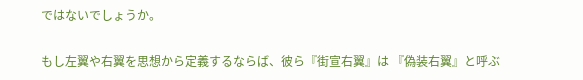ではないでしょうか。

もし左翼や右翼を思想から定義するならば、彼ら『街宣右翼』は 『偽装右翼』と呼ぶ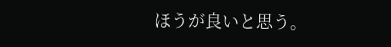ほうが良いと思う。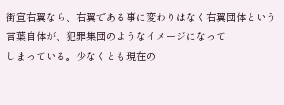街宣右翼なら、右翼である事に変わりはなく右翼団体という言葉自体が、犯罪集団のようなイメージになって
しまっている。少なくとも現在の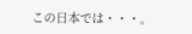この日本では・・・。